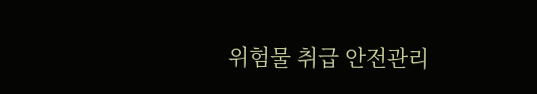위험물 취급 안전관리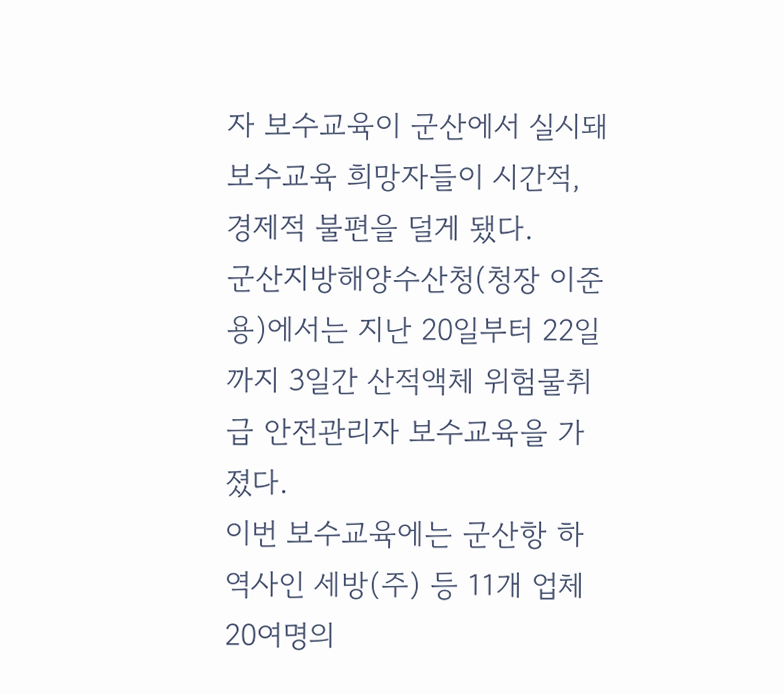자 보수교육이 군산에서 실시돼 보수교육 희망자들이 시간적, 경제적 불편을 덜게 됐다.
군산지방해양수산청(청장 이준용)에서는 지난 20일부터 22일까지 3일간 산적액체 위험물취급 안전관리자 보수교육을 가졌다.
이번 보수교육에는 군산항 하역사인 세방(주) 등 11개 업체 20여명의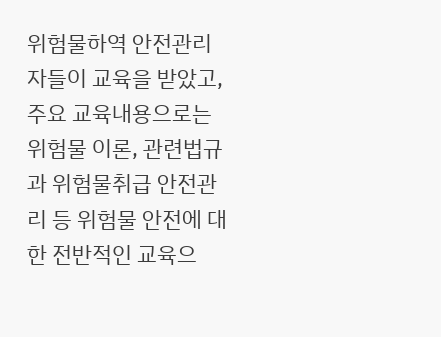위험물하역 안전관리자들이 교육을 받았고, 주요 교육내용으로는 위험물 이론, 관련법규과 위험물취급 안전관리 등 위험물 안전에 대한 전반적인 교육으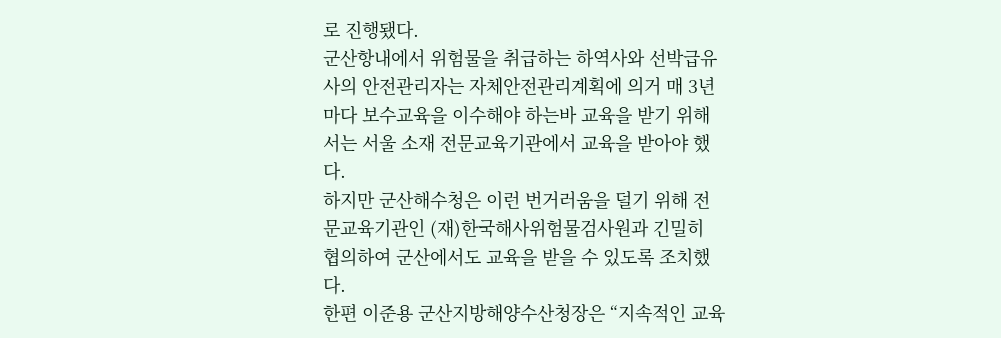로 진행됐다.
군산항내에서 위험물을 취급하는 하역사와 선박급유사의 안전관리자는 자체안전관리계획에 의거 매 3년마다 보수교육을 이수해야 하는바 교육을 받기 위해서는 서울 소재 전문교육기관에서 교육을 받아야 했다.
하지만 군산해수청은 이런 번거러움을 덜기 위해 전문교육기관인 (재)한국해사위험물검사원과 긴밀히 협의하여 군산에서도 교육을 받을 수 있도록 조치했다.
한편 이준용 군산지방해양수산청장은 “지속적인 교육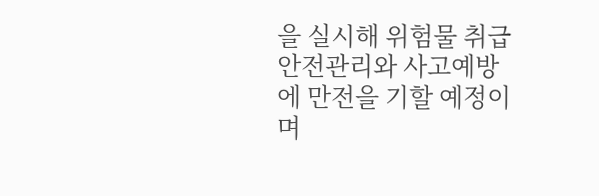을 실시해 위험물 취급 안전관리와 사고예방에 만전을 기할 예정이며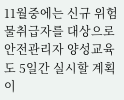11월중에는 신규 위험물취급자를 대상으로 안전관리자 양성교육도 5일간 실시할 계획이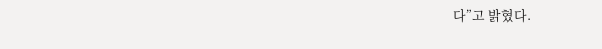다”고 밝혔다.